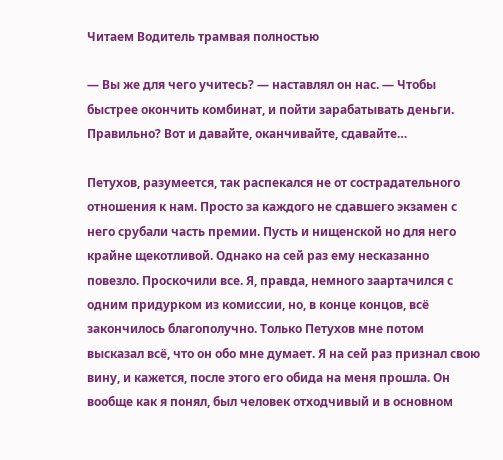Читаем Водитель трамвая полностью

— Вы же для чего учитесь? — наставлял он нас. — Чтобы быстрее окончить комбинат, и пойти зарабатывать деньги. Правильно? Вот и давайте, оканчивайте, сдавайте…

Петухов, разумеется, так распекался не от сострадательного отношения к нам. Просто за каждого не сдавшего экзамен с него срубали часть премии. Пусть и нищенской но для него крайне щекотливой. Однако на сей раз ему несказанно повезло. Проскочили все. Я, правда, немного заартачился с одним придурком из комиссии, но, в конце концов, всё закончилось благополучно. Только Петухов мне потом высказал всё, что он обо мне думает. Я на сей раз признал свою вину, и кажется, после этого его обида на меня прошла. Он вообще как я понял, был человек отходчивый и в основном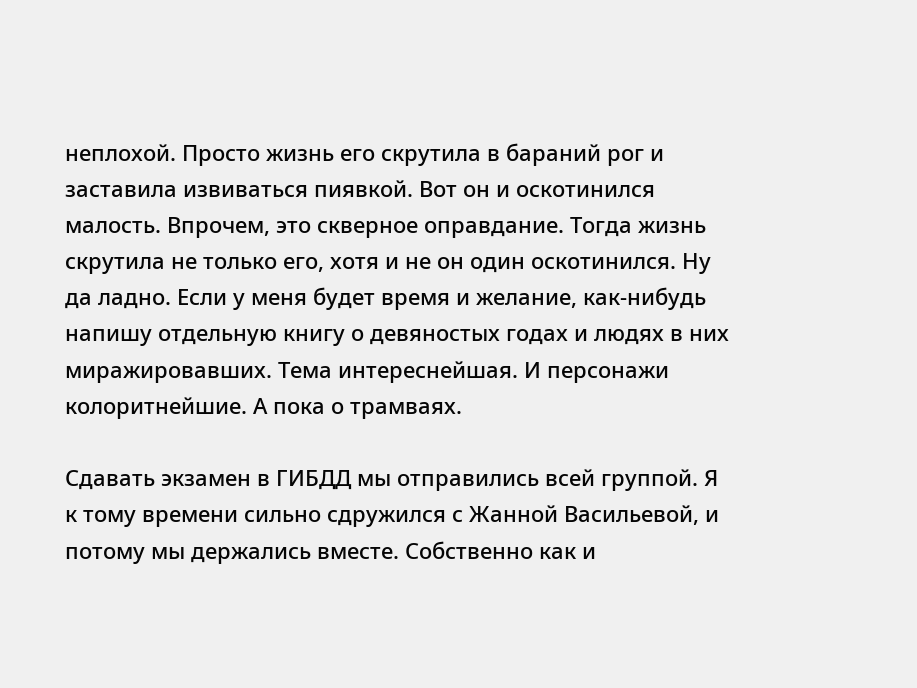неплохой. Просто жизнь его скрутила в бараний рог и заставила извиваться пиявкой. Вот он и оскотинился малость. Впрочем, это скверное оправдание. Тогда жизнь скрутила не только его, хотя и не он один оскотинился. Ну да ладно. Если у меня будет время и желание, как-нибудь напишу отдельную книгу о девяностых годах и людях в них миражировавших. Тема интереснейшая. И персонажи колоритнейшие. А пока о трамваях.

Сдавать экзамен в ГИБДД мы отправились всей группой. Я к тому времени сильно сдружился с Жанной Васильевой, и потому мы держались вместе. Собственно как и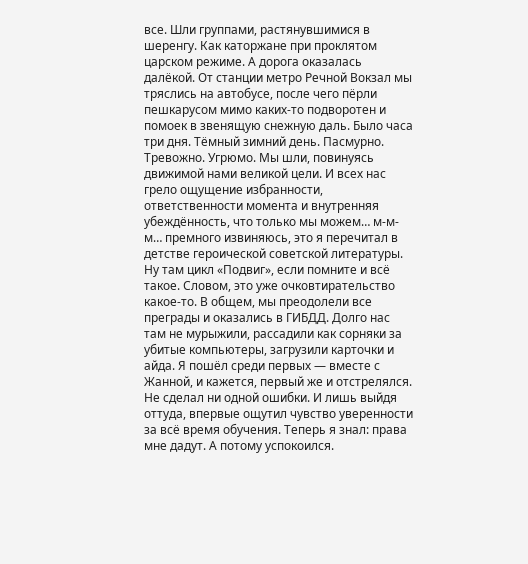все. Шли группами, растянувшимися в шеренгу. Как каторжане при проклятом царском режиме. А дорога оказалась далёкой. От станции метро Речной Вокзал мы тряслись на автобусе, после чего пёрли пешкарусом мимо каких-то подворотен и помоек в звенящую снежную даль. Было часа три дня. Тёмный зимний день. Пасмурно. Тревожно. Угрюмо. Мы шли, повинуясь движимой нами великой цели. И всех нас грело ощущение избранности, ответственности момента и внутренняя убеждённость, что только мы можем… м-м-м… премного извиняюсь, это я перечитал в детстве героической советской литературы. Ну там цикл «Подвиг», если помните и всё такое. Словом, это уже очковтирательство какое-то. В общем, мы преодолели все преграды и оказались в ГИБДД. Долго нас там не мурыжили, рассадили как сорняки за убитые компьютеры, загрузили карточки и айда. Я пошёл среди первых — вместе с Жанной, и кажется, первый же и отстрелялся. Не сделал ни одной ошибки. И лишь выйдя оттуда, впервые ощутил чувство уверенности за всё время обучения. Теперь я знал: права мне дадут. А потому успокоился.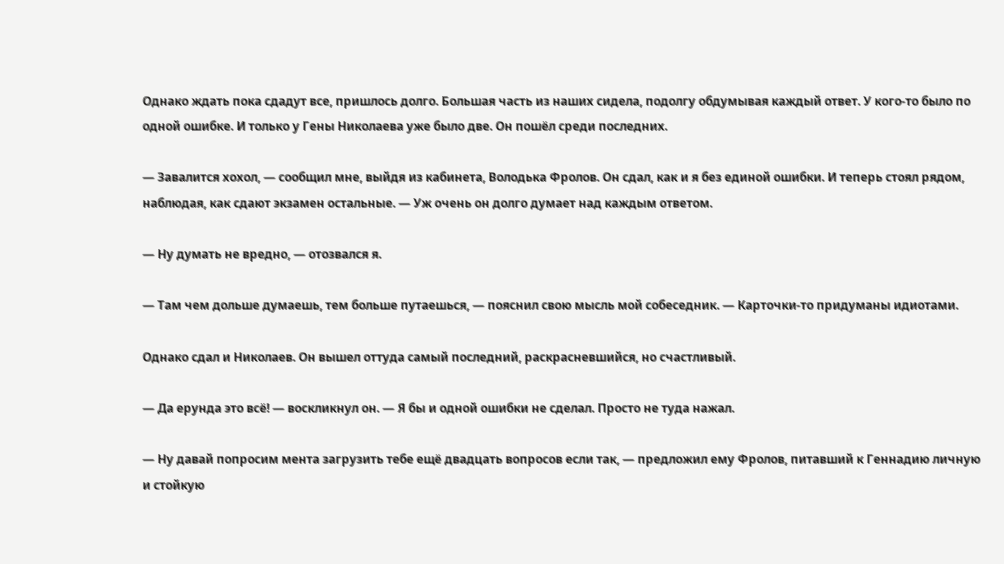Однако ждать пока сдадут все, пришлось долго. Большая часть из наших сидела, подолгу обдумывая каждый ответ. У кого-то было по одной ошибке. И только у Гены Николаева уже было две. Он пошёл среди последних.

— Завалится хохол, — сообщил мне, выйдя из кабинета, Володька Фролов. Он сдал, как и я без единой ошибки. И теперь стоял рядом, наблюдая, как сдают экзамен остальные. — Уж очень он долго думает над каждым ответом.

— Ну думать не вредно, — отозвался я.

— Там чем дольше думаешь, тем больше путаешься, — пояснил свою мысль мой собеседник. — Карточки-то придуманы идиотами.

Однако сдал и Николаев. Он вышел оттуда самый последний, раскрасневшийся, но счастливый.

— Да ерунда это всё! — воскликнул он. — Я бы и одной ошибки не сделал. Просто не туда нажал.

— Ну давай попросим мента загрузить тебе ещё двадцать вопросов если так, — предложил ему Фролов, питавший к Геннадию личную и стойкую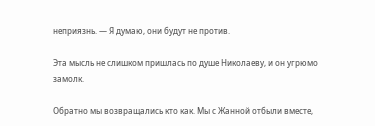неприязнь. — Я думаю, они будут не против.

Эта мысль не слишком пришлась по душе Николаеву, и он угрюмо замолк.

Обратно мы возвращались кто как. Мы с Жанной отбыли вместе,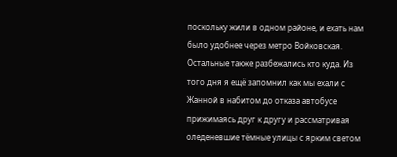поскольку жили в одном районе, и ехать нам было удобнее через метро Войковская. Остальные также разбежались кто куда. Из того дня я ещё запомнил как мы ехали с Жанной в набитом до отказа автобусе прижимаясь друг к другу и рассматривая оледеневшие тёмные улицы с ярким светом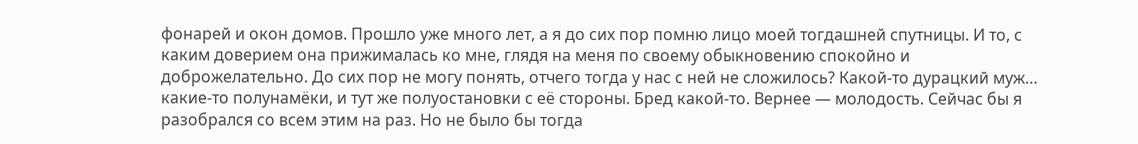фонарей и окон домов. Прошло уже много лет, а я до сих пор помню лицо моей тогдашней спутницы. И то, с каким доверием она прижималась ко мне, глядя на меня по своему обыкновению спокойно и доброжелательно. До сих пор не могу понять, отчего тогда у нас с ней не сложилось? Какой-то дурацкий муж… какие-то полунамёки, и тут же полуостановки с её стороны. Бред какой-то. Вернее — молодость. Сейчас бы я разобрался со всем этим на раз. Но не было бы тогда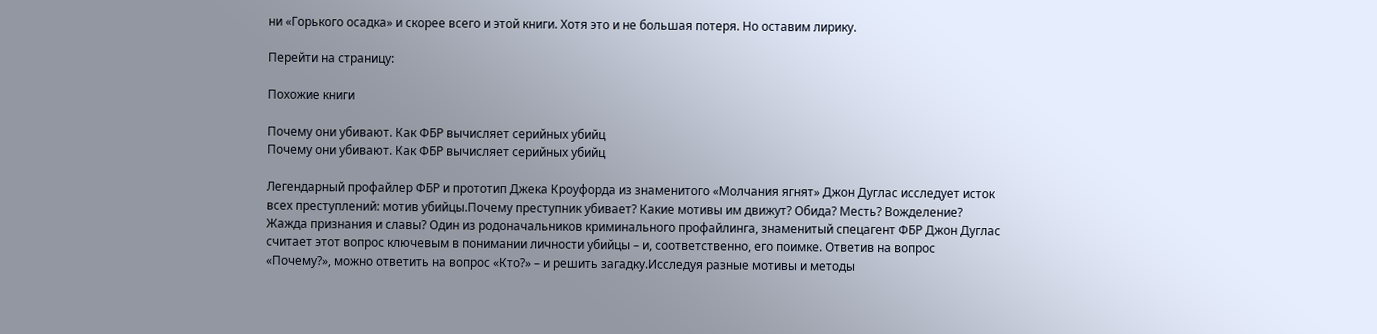ни «Горького осадка» и скорее всего и этой книги. Хотя это и не большая потеря. Но оставим лирику.

Перейти на страницу:

Похожие книги

Почему они убивают. Как ФБР вычисляет серийных убийц
Почему они убивают. Как ФБР вычисляет серийных убийц

Легендарный профайлер ФБР и прототип Джека Кроуфорда из знаменитого «Молчания ягнят» Джон Дуглас исследует исток всех преступлений: мотив убийцы.Почему преступник убивает? Какие мотивы им движут? Обида? Месть? Вожделение? Жажда признания и славы? Один из родоначальников криминального профайлинга, знаменитый спецагент ФБР Джон Дуглас считает этот вопрос ключевым в понимании личности убийцы – и, соответственно, его поимке. Ответив на вопрос «Почему?», можно ответить на вопрос «Кто?» – и решить загадку.Исследуя разные мотивы и методы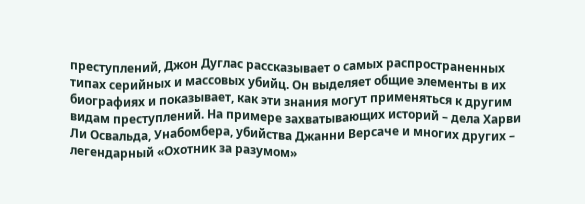преступлений, Джон Дуглас рассказывает о самых распространенных типах серийных и массовых убийц. Он выделяет общие элементы в их биографиях и показывает, как эти знания могут применяться к другим видам преступлений. На примере захватывающих историй – дела Харви Ли Освальда, Унабомбера, убийства Джанни Версаче и многих других – легендарный «Охотник за разумом»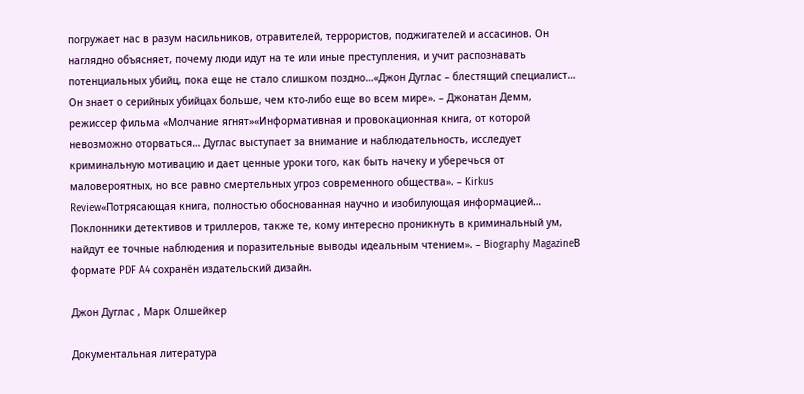погружает нас в разум насильников, отравителей, террористов, поджигателей и ассасинов. Он наглядно объясняет, почему люди идут на те или иные преступления, и учит распознавать потенциальных убийц, пока еще не стало слишком поздно…«Джон Дуглас – блестящий специалист… Он знает о серийных убийцах больше, чем кто-либо еще во всем мире». – Джонатан Демм, режиссер фильма «Молчание ягнят»«Информативная и провокационная книга, от которой невозможно оторваться… Дуглас выступает за внимание и наблюдательность, исследует криминальную мотивацию и дает ценные уроки того, как быть начеку и уберечься от маловероятных, но все равно смертельных угроз современного общества». – Kirkus Review«Потрясающая книга, полностью обоснованная научно и изобилующая информацией… Поклонники детективов и триллеров, также те, кому интересно проникнуть в криминальный ум, найдут ее точные наблюдения и поразительные выводы идеальным чтением». – Biography MagazineВ формате PDF A4 сохранён издательский дизайн.

Джон Дуглас , Марк Олшейкер

Документальная литература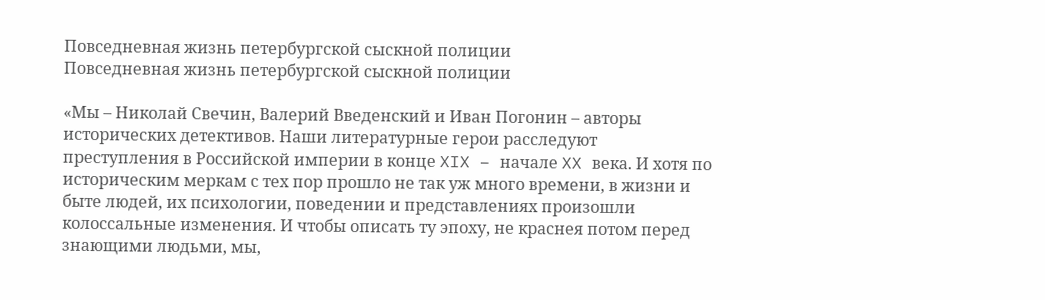Повседневная жизнь петербургской сыскной полиции
Повседневная жизнь петербургской сыскной полиции

«Мы – Николай Свечин, Валерий Введенский и Иван Погонин – авторы исторических детективов. Наши литературные герои расследуют преступления в Российской империи в конце XIX – начале XX века. И хотя по историческим меркам с тех пор прошло не так уж много времени, в жизни и быте людей, их психологии, поведении и представлениях произошли колоссальные изменения. И чтобы описать ту эпоху, не краснея потом перед знающими людьми, мы,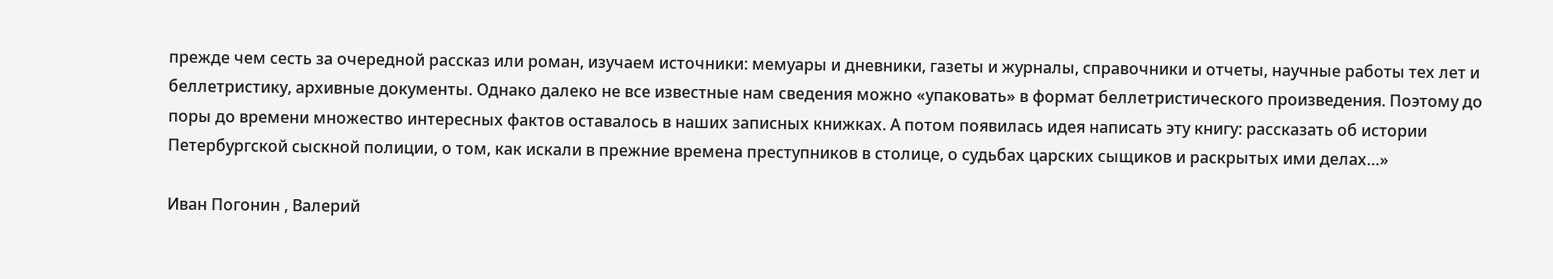прежде чем сесть за очередной рассказ или роман, изучаем источники: мемуары и дневники, газеты и журналы, справочники и отчеты, научные работы тех лет и беллетристику, архивные документы. Однако далеко не все известные нам сведения можно «упаковать» в формат беллетристического произведения. Поэтому до поры до времени множество интересных фактов оставалось в наших записных книжках. А потом появилась идея написать эту книгу: рассказать об истории Петербургской сыскной полиции, о том, как искали в прежние времена преступников в столице, о судьбах царских сыщиков и раскрытых ими делах…»

Иван Погонин , Валерий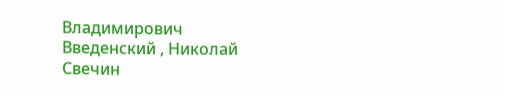Владимирович Введенский , Николай Свечин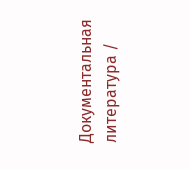Документальная литература /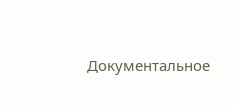Документальное